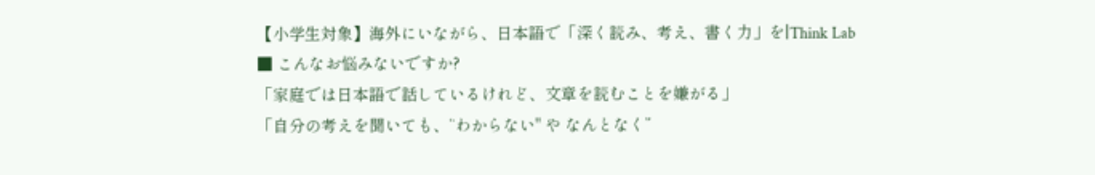【小学生対象】海外にいながら、日本語で「深く読み、考え、書く力」を|Think Lab
■ こんなお悩みないですか?
「家庭では日本語で話しているけれど、文章を読むことを嫌がる」
「自分の考えを聞いても、“わからない" や なんとなく”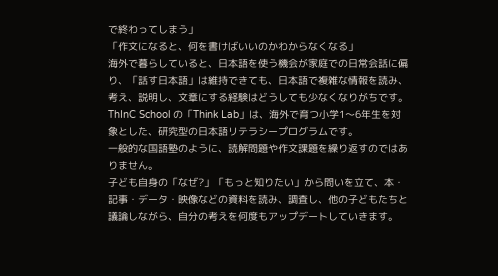で終わってしまう」
「作文になると、何を書けばいいのかわからなくなる」
海外で暮らしていると、日本語を使う機会が家庭での日常会話に偏り、「話す日本語」は維持できても、日本語で複雑な情報を読み、考え、説明し、文章にする経験はどうしても少なくなりがちです。
ThInC School の「Think Lab」は、海外で育つ小学1〜6年生を対象とした、研究型の日本語リテラシープログラムです。
一般的な国語塾のように、読解問題や作文課題を繰り返すのではありません。
子ども自身の「なぜ?」「もっと知りたい」から問いを立て、本・記事・データ・映像などの資料を読み、調査し、他の子どもたちと議論しながら、自分の考えを何度もアップデートしていきます。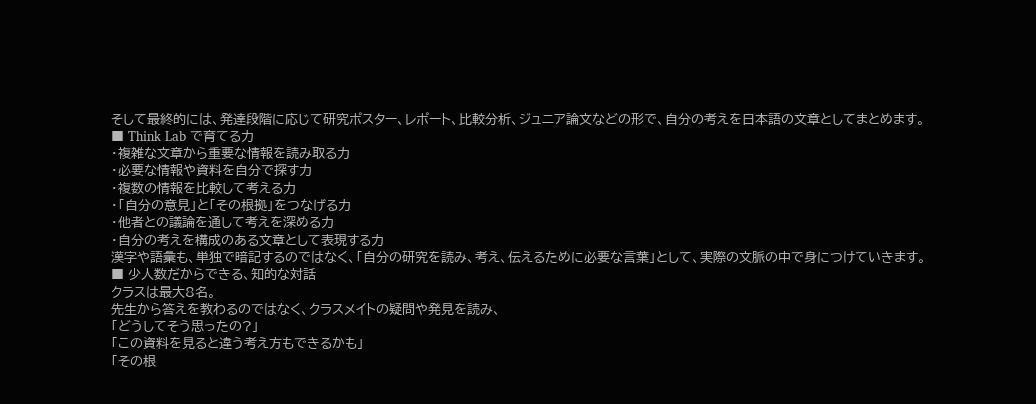そして最終的には、発達段階に応じて研究ポスター、レポート、比較分析、ジュニア論文などの形で、自分の考えを日本語の文章としてまとめます。
■ Think Lab で育てる力
・複雑な文章から重要な情報を読み取る力
・必要な情報や資料を自分で探す力
・複数の情報を比較して考える力
・「自分の意見」と「その根拠」をつなげる力
・他者との議論を通して考えを深める力
・自分の考えを構成のある文章として表現する力
漢字や語彙も、単独で暗記するのではなく、「自分の研究を読み、考え、伝えるために必要な言葉」として、実際の文脈の中で身につけていきます。
■ 少人数だからできる、知的な対話
クラスは最大8名。
先生から答えを教わるのではなく、クラスメイトの疑問や発見を読み、
「どうしてそう思ったの?」
「この資料を見ると違う考え方もできるかも」
「その根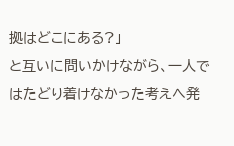拠はどこにある?」
と互いに問いかけながら、一人ではたどり着けなかった考えへ発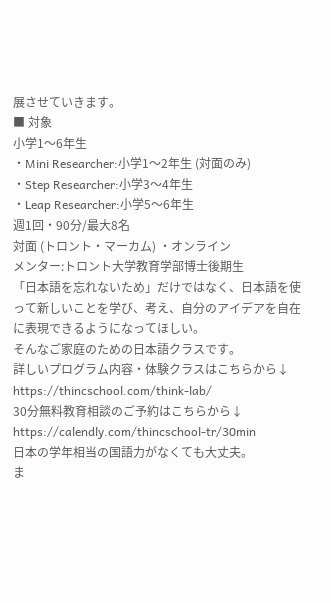展させていきます。
■ 対象
小学1〜6年生
・Mini Researcher:小学1〜2年生 (対面のみ)
・Step Researcher:小学3〜4年生
・Leap Researcher:小学5〜6年生
週1回・90分/最大8名
対面 (トロント・マーカム) ・オンライン
メンター:トロント大学教育学部博士後期生
「日本語を忘れないため」だけではなく、日本語を使って新しいことを学び、考え、自分のアイデアを自在に表現できるようになってほしい。
そんなご家庭のための日本語クラスです。
詳しいプログラム内容・体験クラスはこちらから↓
https://thincschool.com/think-lab/
30分無料教育相談のご予約はこちらから↓
https://calendly.com/thincschool-tr/30min
日本の学年相当の国語力がなくても大丈夫。
ま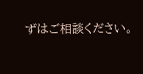ずはご相談ください。